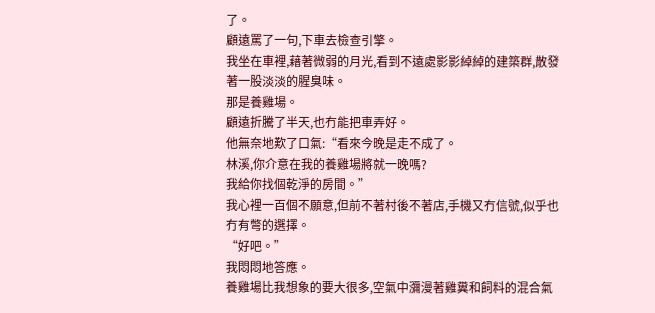了。
顧遠罵了一句,下車去檢查引擎。
我坐在車裡,藉著微弱的月光,看到不遠處影影綽綽的建築群,散發著一股淡淡的腥臭味。
那是養雞場。
顧遠折騰了半天,也冇能把車弄好。
他無奈地歎了口氣:“看來今晚是走不成了。
林溪,你介意在我的養雞場將就一晚嗎?
我給你找個乾淨的房間。”
我心裡一百個不願意,但前不著村後不著店,手機又冇信號,似乎也冇有彆的選擇。
“好吧。”
我悶悶地答應。
養雞場比我想象的要大很多,空氣中瀰漫著雞糞和飼料的混合氣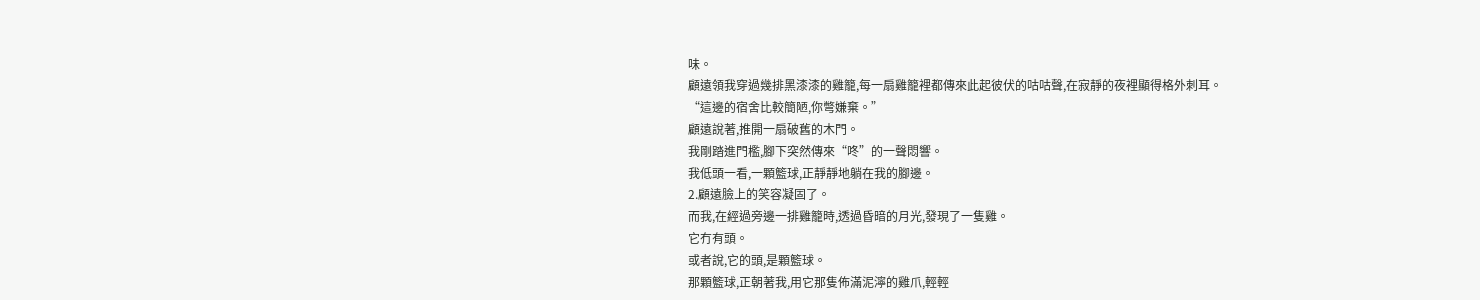味。
顧遠領我穿過幾排黑漆漆的雞籠,每一扇雞籠裡都傳來此起彼伏的咕咕聲,在寂靜的夜裡顯得格外刺耳。
“這邊的宿舍比較簡陋,你彆嫌棄。”
顧遠說著,推開一扇破舊的木門。
我剛踏進門檻,腳下突然傳來“咚”的一聲悶響。
我低頭一看,一顆籃球,正靜靜地躺在我的腳邊。
2.顧遠臉上的笑容凝固了。
而我,在經過旁邊一排雞籠時,透過昏暗的月光,發現了一隻雞。
它冇有頭。
或者說,它的頭,是顆籃球。
那顆籃球,正朝著我,用它那隻佈滿泥濘的雞爪,輕輕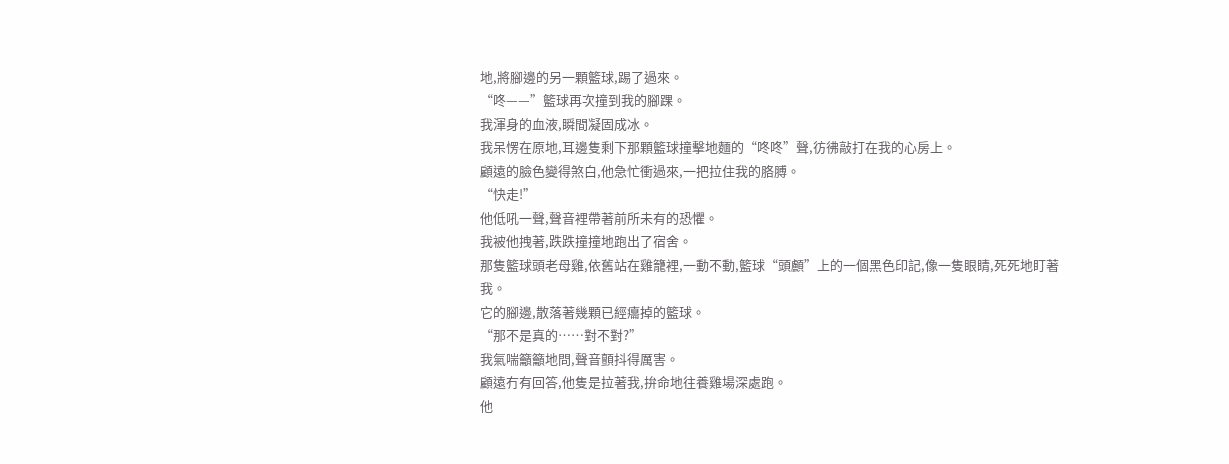地,將腳邊的另一顆籃球,踢了過來。
“咚——”籃球再次撞到我的腳踝。
我渾身的血液,瞬間凝固成冰。
我呆愣在原地,耳邊隻剩下那顆籃球撞擊地麵的“咚咚”聲,彷彿敲打在我的心房上。
顧遠的臉色變得煞白,他急忙衝過來,一把拉住我的胳膊。
“快走!”
他低吼一聲,聲音裡帶著前所未有的恐懼。
我被他拽著,跌跌撞撞地跑出了宿舍。
那隻籃球頭老母雞,依舊站在雞籠裡,一動不動,籃球“頭顱”上的一個黑色印記,像一隻眼睛,死死地盯著我。
它的腳邊,散落著幾顆已經癟掉的籃球。
“那不是真的……對不對?”
我氣喘籲籲地問,聲音顫抖得厲害。
顧遠冇有回答,他隻是拉著我,拚命地往養雞場深處跑。
他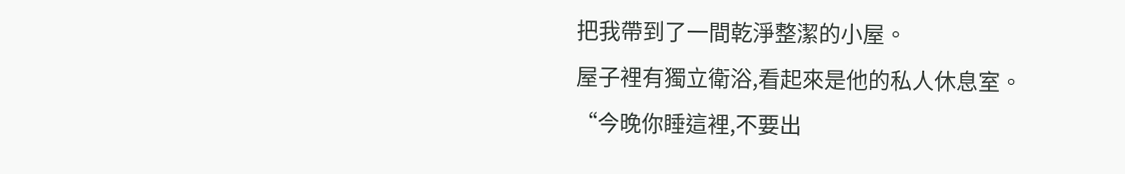把我帶到了一間乾淨整潔的小屋。
屋子裡有獨立衛浴,看起來是他的私人休息室。
“今晚你睡這裡,不要出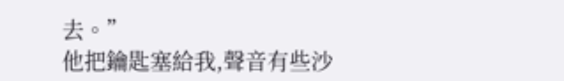去。”
他把鑰匙塞給我,聲音有些沙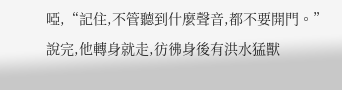啞,“記住,不管聽到什麼聲音,都不要開門。”
說完,他轉身就走,彷彿身後有洪水猛獸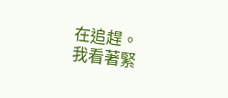在追趕。
我看著緊